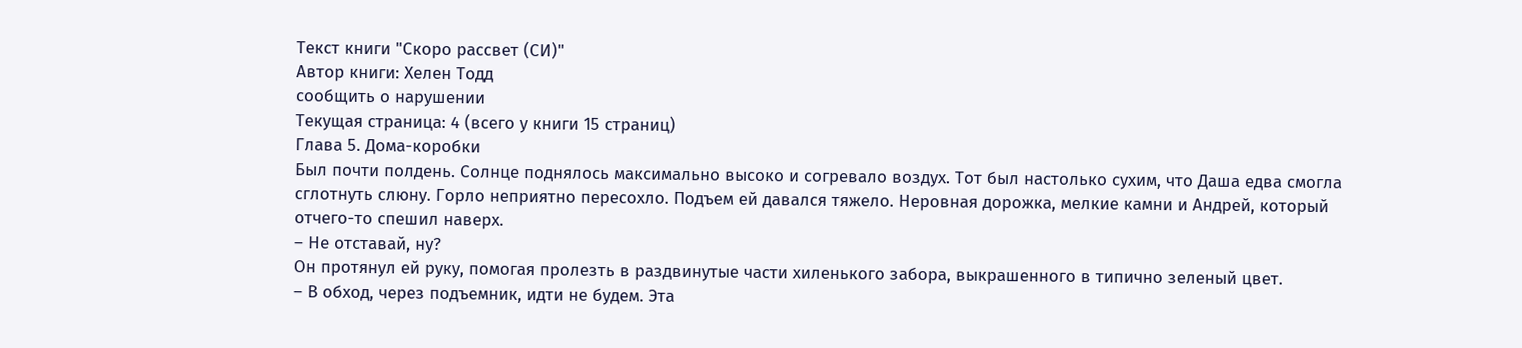Текст книги "Скоро рассвет (СИ)"
Автор книги: Хелен Тодд
сообщить о нарушении
Текущая страница: 4 (всего у книги 15 страниц)
Глава 5. Дома-коробки
Был почти полдень. Солнце поднялось максимально высоко и согревало воздух. Тот был настолько сухим, что Даша едва смогла сглотнуть слюну. Горло неприятно пересохло. Подъем ей давался тяжело. Неровная дорожка, мелкие камни и Андрей, который отчего-то спешил наверх.
– Не отставай, ну?
Он протянул ей руку, помогая пролезть в раздвинутые части хиленького забора, выкрашенного в типично зеленый цвет.
– В обход, через подъемник, идти не будем. Эта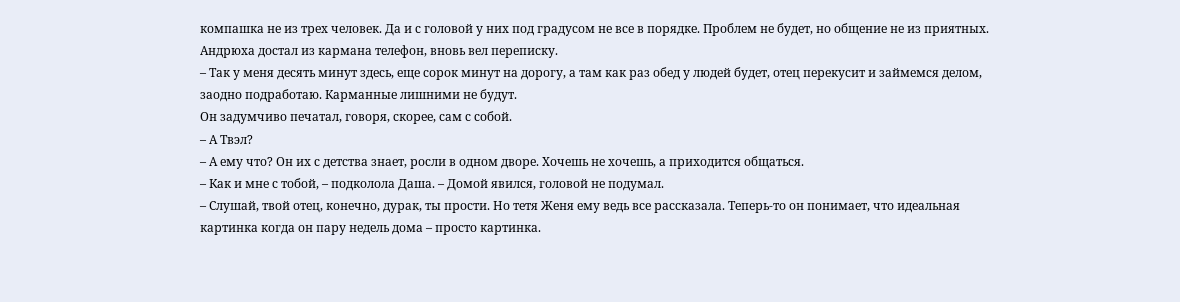компашка не из трех человек. Да и с головой у них под градусом не все в порядке. Проблем не будет, но общение не из приятных.
Андрюха достал из кармана телефон, вновь вел переписку.
– Так у меня десять минут здесь, еще сорок минут на дорогу, а там как раз обед у людей будет, отец перекусит и займемся делом, заодно подработаю. Карманные лишними не будут.
Он задумчиво печатал, говоря, скорее, сам с собой.
– А Твэл?
– А ему что? Он их с детства знает, росли в одном дворе. Хочешь не хочешь, а приходится общаться.
– Как и мне с тобой, – подколола Даша. – Домой явился, головой не подумал.
– Слушай, твой отец, конечно, дурак, ты прости. Но тетя Женя ему ведь все рассказала. Теперь-то он понимает, что идеальная картинка когда он пару недель дома – просто картинка.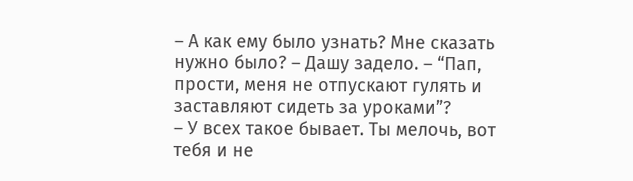– А как ему было узнать? Мне сказать нужно было? – Дашу задело. – “Пап, прости, меня не отпускают гулять и заставляют сидеть за уроками”?
– У всех такое бывает. Ты мелочь, вот тебя и не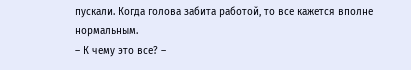пускали. Когда голова забита работой, то все кажется вполне нормальным.
– К чему это все? –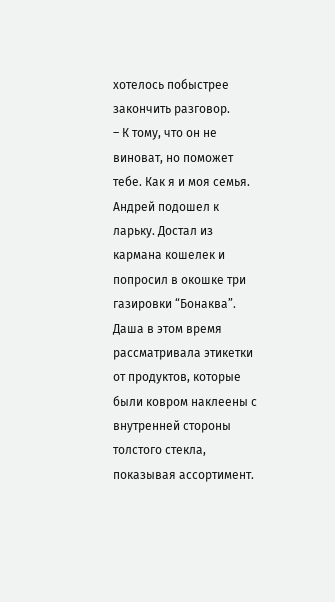хотелось побыстрее закончить разговор.
– К тому, что он не виноват, но поможет тебе. Как я и моя семья.
Андрей подошел к ларьку. Достал из кармана кошелек и попросил в окошке три газировки “Бонаква”. Даша в этом время рассматривала этикетки от продуктов, которые были ковром наклеены с внутренней стороны толстого стекла, показывая ассортимент.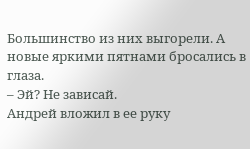Большинство из них выгорели. А новые яркими пятнами бросались в глаза.
– Эй? Не зависай.
Андрей вложил в ее руку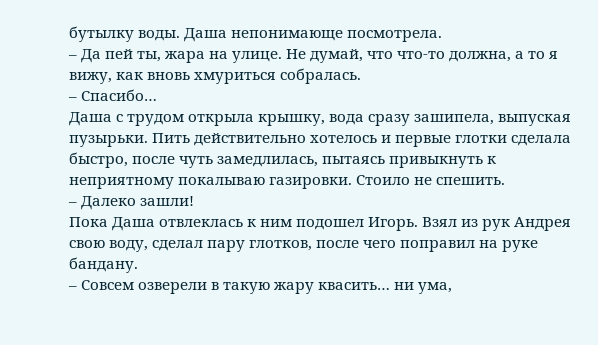бутылку воды. Даша непонимающе посмотрела.
– Да пей ты, жара на улице. Не думай, что что-то должна, а то я вижу, как вновь хмуриться собралась.
– Спасибо…
Даша с трудом открыла крышку, вода сразу зашипела, выпуская пузырьки. Пить действительно хотелось и первые глотки сделала быстро, после чуть замедлилась, пытаясь привыкнуть к неприятному покалываю газировки. Стоило не спешить.
– Далеко зашли!
Пока Даша отвлеклась к ним подошел Игорь. Взял из рук Андрея свою воду, сделал пару глотков, после чего поправил на руке бандану.
– Совсем озверели в такую жару квасить… ни ума,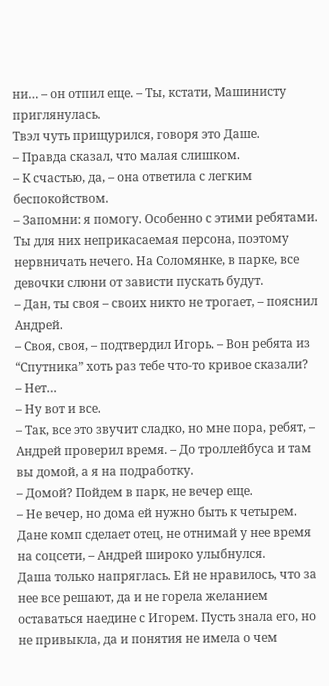ни… – он отпил еще. – Ты, кстати, Машинисту приглянулась.
Твэл чуть прищурился, говоря это Даше.
– Правда сказал, что малая слишком.
– К счастью, да, – она ответила с легким беспокойством.
– Запомни: я помогу. Особенно с этими ребятами. Ты для них неприкасаемая персона, поэтому нервничать нечего. На Соломянке, в парке, все девочки слюни от зависти пускать будут.
– Дан, ты своя – своих никто не трогает, – пояснил Андрей.
– Своя, своя, – подтвердил Игорь. – Вон ребята из “Спутника” хоть раз тебе что-то кривое сказали?
– Нет…
– Ну вот и все.
– Так, все это звучит сладко, но мне пора, ребят, – Андрей проверил время. – До троллейбуса и там вы домой, а я на подработку.
– Домой? Пойдем в парк, не вечер еще.
– Не вечер, но дома ей нужно быть к четырем. Дане комп сделает отец, не отнимай у нее время на соцсети, – Андрей широко улыбнулся.
Даша только напряглась. Ей не нравилось, что за нее все решают, да и не горела желанием оставаться наедине с Игорем. Пусть знала его, но не привыкла, да и понятия не имела о чем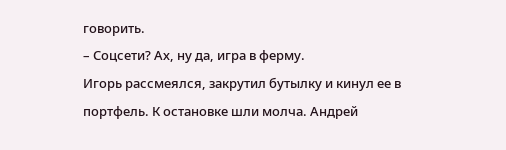говорить.
– Соцсети? Ах, ну да, игра в ферму.
Игорь рассмеялся, закрутил бутылку и кинул ее в портфель. К остановке шли молча. Андрей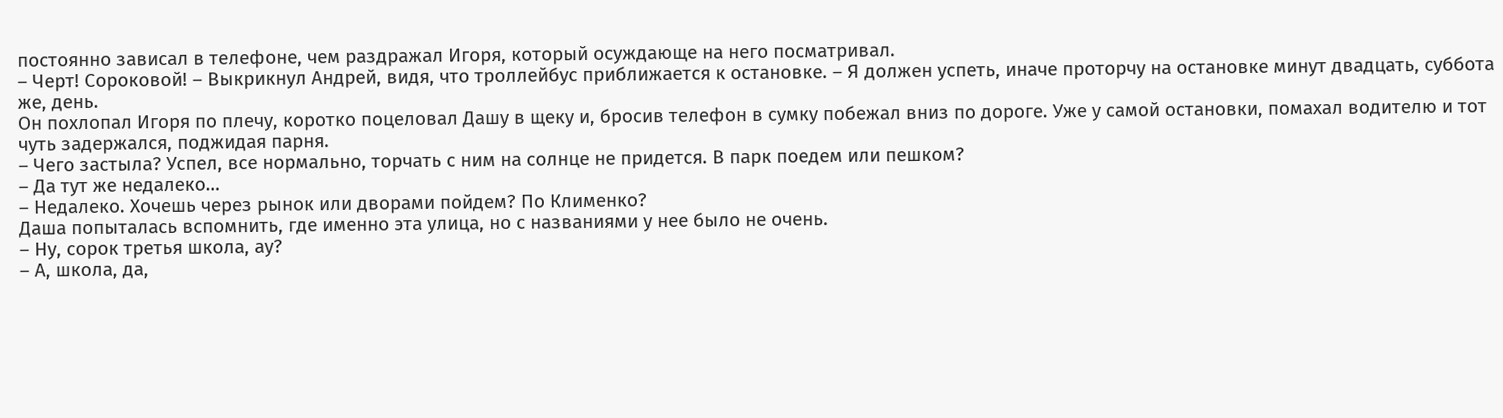постоянно зависал в телефоне, чем раздражал Игоря, который осуждающе на него посматривал.
– Черт! Сороковой! – Выкрикнул Андрей, видя, что троллейбус приближается к остановке. – Я должен успеть, иначе проторчу на остановке минут двадцать, суббота же, день.
Он похлопал Игоря по плечу, коротко поцеловал Дашу в щеку и, бросив телефон в сумку побежал вниз по дороге. Уже у самой остановки, помахал водителю и тот чуть задержался, поджидая парня.
– Чего застыла? Успел, все нормально, торчать с ним на солнце не придется. В парк поедем или пешком?
– Да тут же недалеко…
– Недалеко. Хочешь через рынок или дворами пойдем? По Клименко?
Даша попыталась вспомнить, где именно эта улица, но с названиями у нее было не очень.
– Ну, сорок третья школа, ау?
– А, школа, да,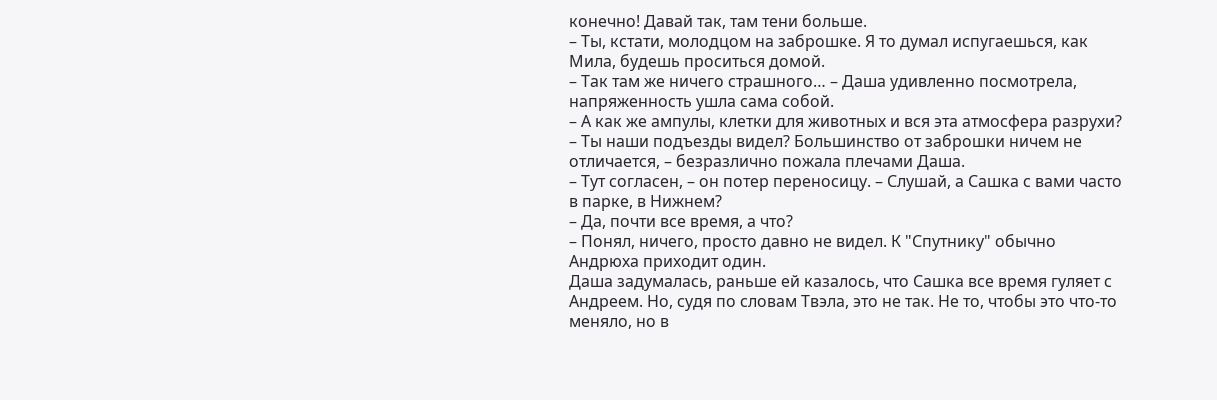конечно! Давай так, там тени больше.
– Ты, кстати, молодцом на заброшке. Я то думал испугаешься, как Мила, будешь проситься домой.
– Так там же ничего страшного… – Даша удивленно посмотрела, напряженность ушла сама собой.
– А как же ампулы, клетки для животных и вся эта атмосфера разрухи?
– Ты наши подъезды видел? Большинство от заброшки ничем не отличается, – безразлично пожала плечами Даша.
– Тут согласен, – он потер переносицу. – Слушай, а Сашка с вами часто в парке, в Нижнем?
– Да, почти все время, а что?
– Понял, ничего, просто давно не видел. К "Спутнику" обычно Андрюха приходит один.
Даша задумалась, раньше ей казалось, что Сашка все время гуляет с Андреем. Но, судя по словам Твэла, это не так. Не то, чтобы это что-то меняло, но в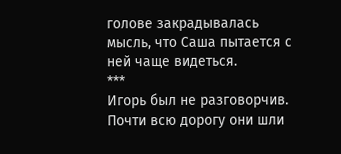голове закрадывалась мысль, что Саша пытается с ней чаще видеться.
***
Игорь был не разговорчив. Почти всю дорогу они шли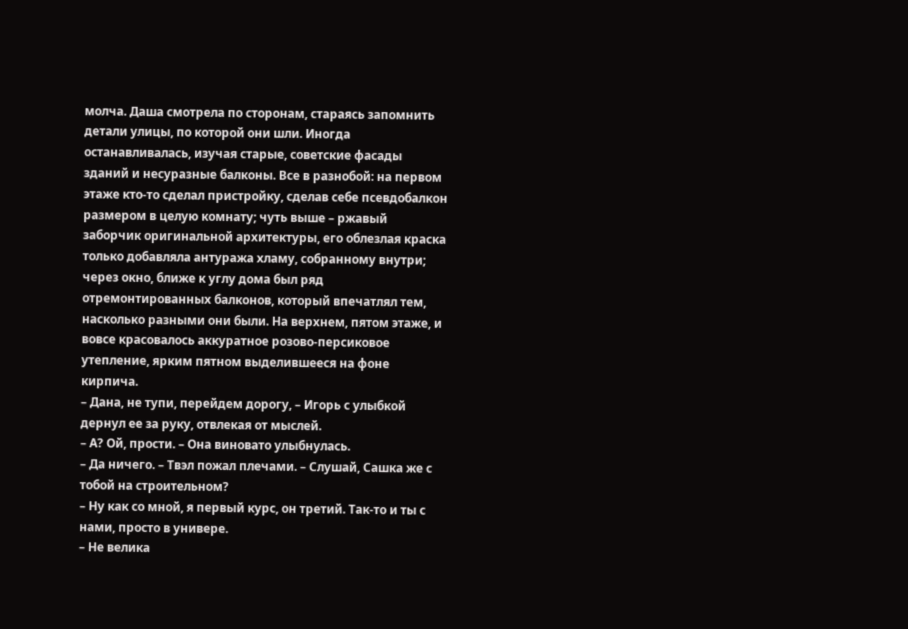молча. Даша смотрела по сторонам, стараясь запомнить детали улицы, по которой они шли. Иногда останавливалась, изучая старые, советские фасады зданий и несуразные балконы. Все в разнобой: на первом этаже кто-то сделал пристройку, сделав себе псевдобалкон размером в целую комнату; чуть выше – ржавый заборчик оригинальной архитектуры, его облезлая краска только добавляла антуража хламу, собранному внутри; через окно, ближе к углу дома был ряд отремонтированных балконов, который впечатлял тем, насколько разными они были. На верхнем, пятом этаже, и вовсе красовалось аккуратное розово-персиковое утепление, ярким пятном выделившееся на фоне кирпича.
– Дана, не тупи, перейдем дорогу, – Игорь с улыбкой дернул ее за руку, отвлекая от мыслей.
– А? Ой, прости. – Она виновато улыбнулась.
– Да ничего. – Твэл пожал плечами. – Слушай, Сашка же с тобой на строительном?
– Ну как со мной, я первый курс, он третий. Так-то и ты с нами, просто в универе.
– Не велика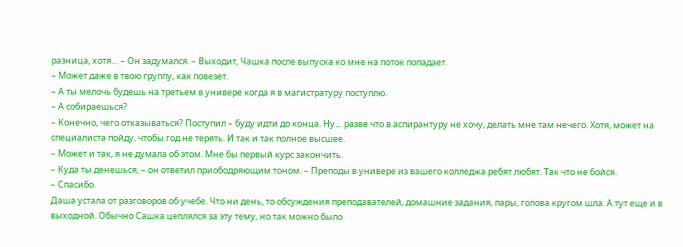разница, хотя… – Он задумался. – Выходит, Чашка после выпуска ко мне на поток попадает.
– Может даже в твою группу, как повезет.
– А ты мелочь будешь на третьем в универе когда я в магистратуру поступлю.
– А собираешься?
– Конечно, чего отказываться? Поступил – буду идти до конца. Ну… разве что в аспирантуру не хочу, делать мне там нечего. Хотя, может на специалиста пойду, чтобы год не терять. И так и так полное высшее.
– Может и так, я не думала об этом. Мне бы первый курс закончить.
– Куда ты денешься, – он ответил приободряющим тоном. – Преподы в универе из вашего колледжа ребят любят. Так что не бойся.
– Спасибо.
Даша устала от разговоров об учебе. Что ни день, то обсуждения преподавателей, домашние задания, пары, голова кругом шла. А тут еще и в выходной. Обычно Сашка цеплялся за эту тему, но так можно было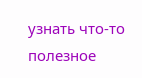узнать что-то полезное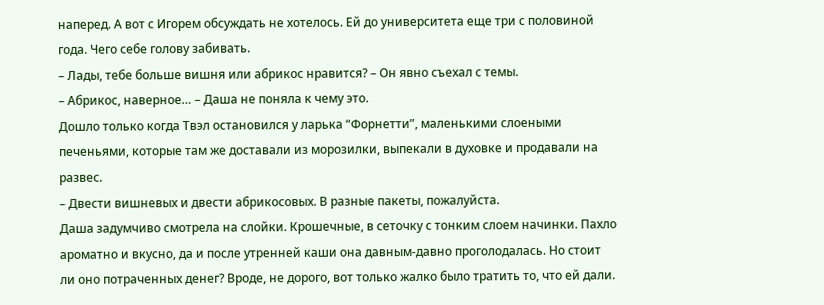наперед. А вот с Игорем обсуждать не хотелось. Ей до университета еще три с половиной года. Чего себе голову забивать.
– Лады, тебе больше вишня или абрикос нравится? – Он явно съехал с темы.
– Абрикос, наверное… – Даша не поняла к чему это.
Дошло только когда Твэл остановился у ларька “Форнетти”, маленькими слоеными печеньями, которые там же доставали из морозилки, выпекали в духовке и продавали на развес.
– Двести вишневых и двести абрикосовых. В разные пакеты, пожалуйста.
Даша задумчиво смотрела на слойки. Крошечные, в сеточку с тонким слоем начинки. Пахло ароматно и вкусно, да и после утренней каши она давным-давно проголодалась. Но стоит ли оно потраченных денег? Вроде, не дорого, вот только жалко было тратить то, что ей дали.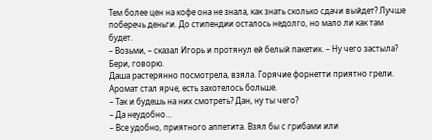Тем более цен на кофе она не знала, как знать сколько сдачи выйдет? Лучше поберечь деньги. До стипендии осталось недолго, но мало ли как там будет.
– Возьми, – сказал Игорь и протянул ей белый пакетик. – Ну чего застыла? Бери, говорю.
Даша растерянно посмотрела, взяла. Горячие форнетти приятно грели. Аромат стал ярче, есть захотелось больше.
– Так и будешь на них смотреть? Дан, ну ты чего?
– Да неудобно…
– Все удобно, приятного аппетита. Взял бы с грибами или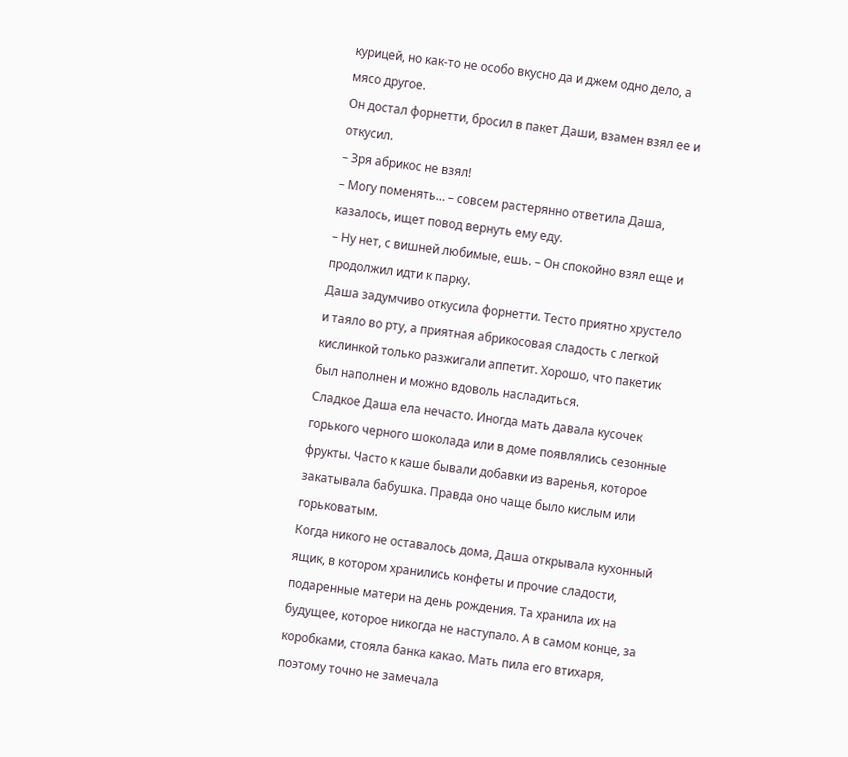курицей, но как-то не особо вкусно да и джем одно дело, а мясо другое.
Он достал форнетти, бросил в пакет Даши, взамен взял ее и откусил.
– Зря абрикос не взял!
– Могу поменять… – совсем растерянно ответила Даша, казалось, ищет повод вернуть ему еду.
– Ну нет, с вишней любимые, ешь. – Он спокойно взял еще и продолжил идти к парку.
Даша задумчиво откусила форнетти. Тесто приятно хрустело и таяло во рту, а приятная абрикосовая сладость с легкой кислинкой только разжигали аппетит. Хорошо, что пакетик был наполнен и можно вдоволь насладиться.
Сладкое Даша ела нечасто. Иногда мать давала кусочек горького черного шоколада или в доме появлялись сезонные фрукты. Часто к каше бывали добавки из варенья, которое закатывала бабушка. Правда оно чаще было кислым или горьковатым.
Когда никого не оставалось дома, Даша открывала кухонный ящик, в котором хранились конфеты и прочие сладости, подаренные матери на день рождения. Та хранила их на будущее, которое никогда не наступало. А в самом конце, за коробками, стояла банка какао. Мать пила его втихаря, поэтому точно не замечала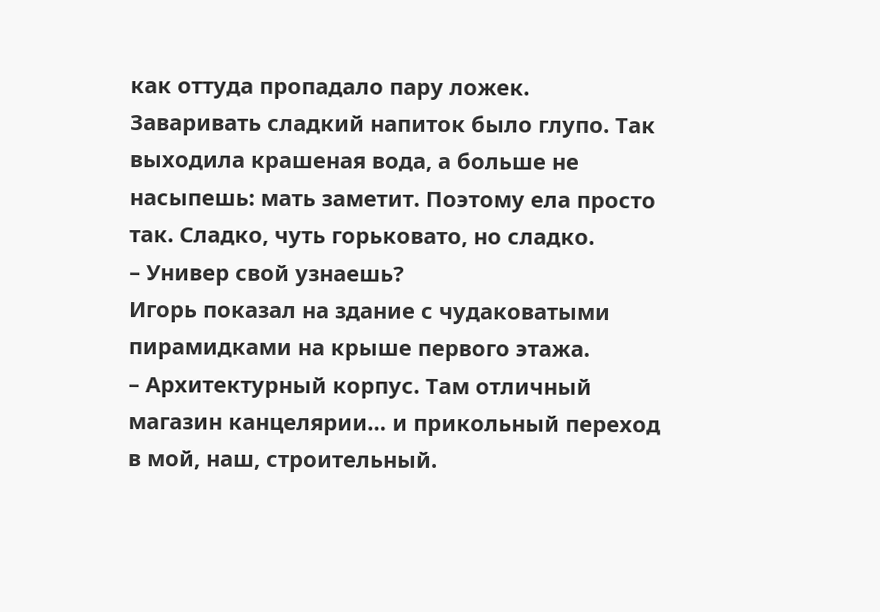как оттуда пропадало пару ложек.
Заваривать сладкий напиток было глупо. Так выходила крашеная вода, а больше не насыпешь: мать заметит. Поэтому ела просто так. Сладко, чуть горьковато, но сладко.
– Универ свой узнаешь?
Игорь показал на здание с чудаковатыми пирамидками на крыше первого этажа.
– Архитектурный корпус. Там отличный магазин канцелярии… и прикольный переход в мой, наш, строительный.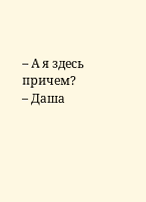– А я здесь причем? – Даша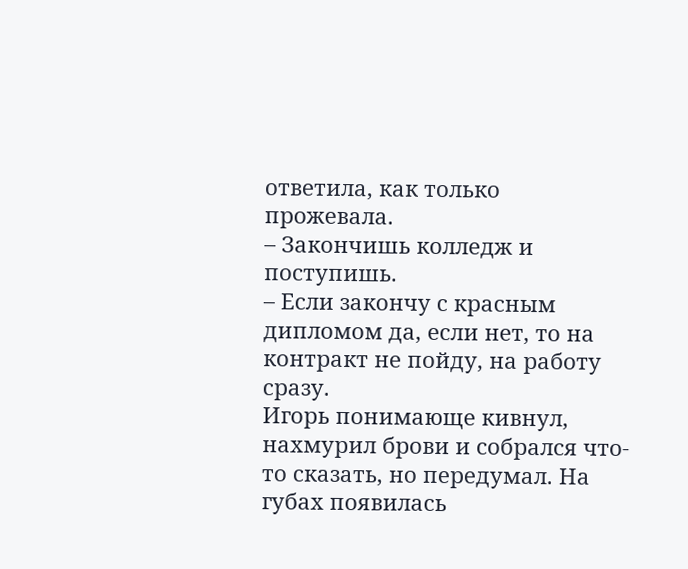ответила, как только прожевала.
– Закончишь колледж и поступишь.
– Если закончу с красным дипломом да, если нет, то на контракт не пойду, на работу сразу.
Игорь понимающе кивнул, нахмурил брови и собрался что-то сказать, но передумал. На губах появилась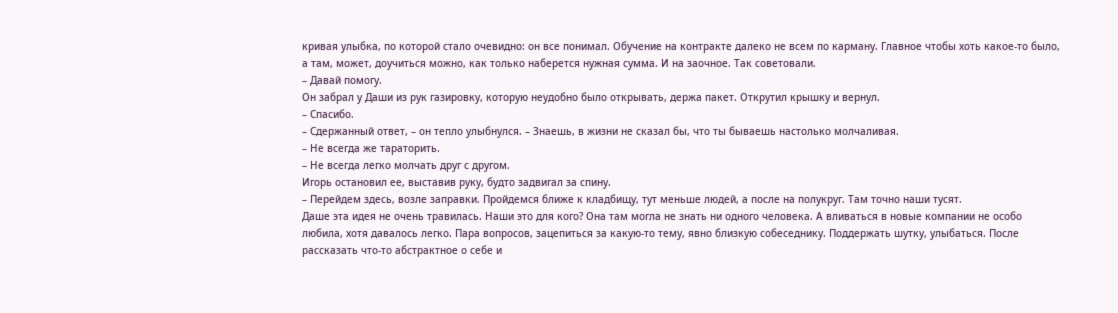кривая улыбка, по которой стало очевидно: он все понимал. Обучение на контракте далеко не всем по карману. Главное чтобы хоть какое-то было, а там, может, доучиться можно, как только наберется нужная сумма. И на заочное. Так советовали.
– Давай помогу.
Он забрал у Даши из рук газировку, которую неудобно было открывать, держа пакет. Открутил крышку и вернул.
– Спасибо.
– Сдержанный ответ, – он тепло улыбнулся. – Знаешь, в жизни не сказал бы, что ты бываешь настолько молчаливая.
– Не всегда же тараторить.
– Не всегда легко молчать друг с другом.
Игорь остановил ее, выставив руку, будто задвигал за спину.
– Перейдем здесь, возле заправки. Пройдемся ближе к кладбищу, тут меньше людей, а после на полукруг. Там точно наши тусят.
Даше эта идея не очень травилась. Наши это для кого? Она там могла не знать ни одного человека. А вливаться в новые компании не особо любила, хотя давалось легко. Пара вопросов, зацепиться за какую-то тему, явно близкую собеседнику. Поддержать шутку, улыбаться. После рассказать что-то абстрактное о себе и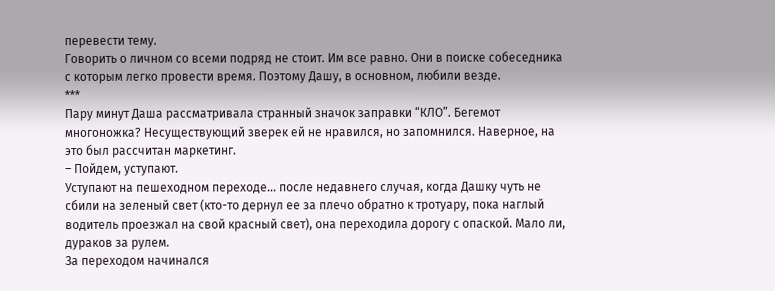перевести тему.
Говорить о личном со всеми подряд не стоит. Им все равно. Они в поиске собеседника с которым легко провести время. Поэтому Дашу, в основном, любили везде.
***
Пару минут Даша рассматривала странный значок заправки “КЛО”. Бегемот многоножка? Несуществующий зверек ей не нравился, но запомнился. Наверное, на это был рассчитан маркетинг.
– Пойдем, уступают.
Уступают на пешеходном переходе… после недавнего случая, когда Дашку чуть не сбили на зеленый свет (кто-то дернул ее за плечо обратно к тротуару, пока наглый водитель проезжал на свой красный свет), она переходила дорогу с опаской. Мало ли, дураков за рулем.
За переходом начинался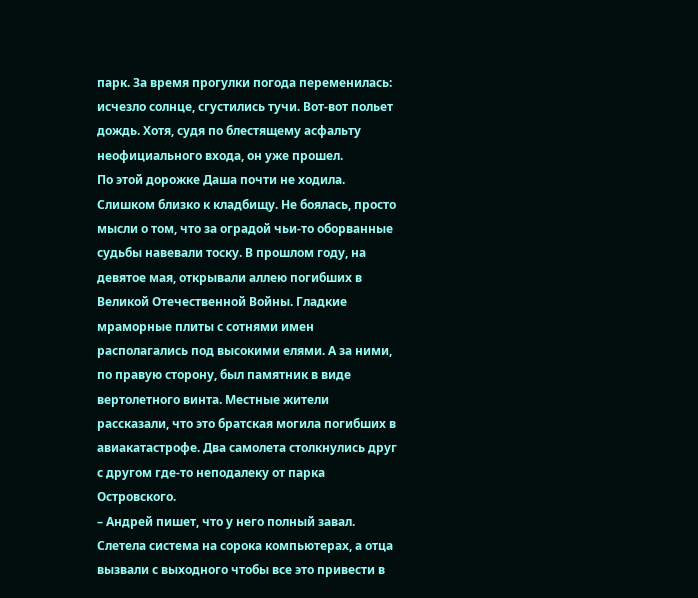парк. За время прогулки погода переменилась: исчезло солнце, сгустились тучи. Вот-вот польет дождь. Хотя, судя по блестящему асфальту неофициального входа, он уже прошел.
По этой дорожке Даша почти не ходила. Слишком близко к кладбищу. Не боялась, просто мысли о том, что за оградой чьи-то оборванные судьбы навевали тоску. В прошлом году, на девятое мая, открывали аллею погибших в Великой Отечественной Войны. Гладкие мраморные плиты с сотнями имен располагались под высокими елями. А за ними, по правую сторону, был памятник в виде вертолетного винта. Местные жители рассказали, что это братская могила погибших в авиакатастрофе. Два самолета столкнулись друг с другом где-то неподалеку от парка Островского.
– Андрей пишет, что у него полный завал. Слетела система на сорока компьютерах, а отца вызвали с выходного чтобы все это привести в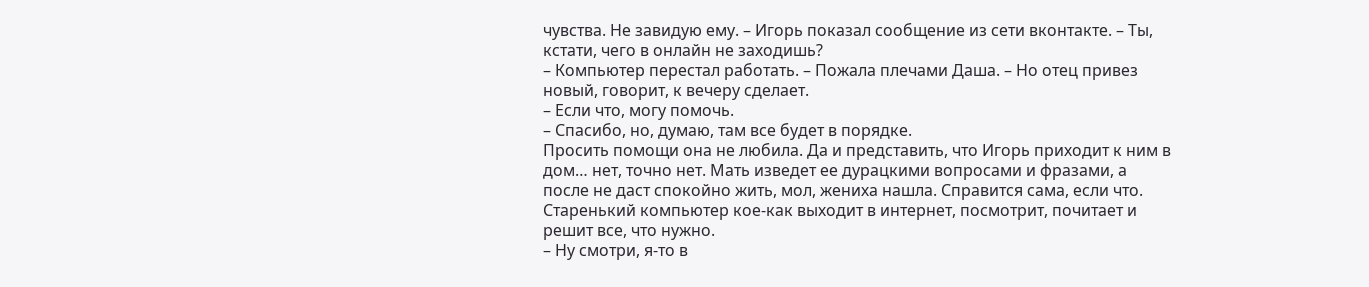чувства. Не завидую ему. – Игорь показал сообщение из сети вконтакте. – Ты, кстати, чего в онлайн не заходишь?
– Компьютер перестал работать. – Пожала плечами Даша. – Но отец привез новый, говорит, к вечеру сделает.
– Если что, могу помочь.
– Спасибо, но, думаю, там все будет в порядке.
Просить помощи она не любила. Да и представить, что Игорь приходит к ним в дом… нет, точно нет. Мать изведет ее дурацкими вопросами и фразами, а после не даст спокойно жить, мол, жениха нашла. Справится сама, если что. Старенький компьютер кое-как выходит в интернет, посмотрит, почитает и решит все, что нужно.
– Ну смотри, я-то в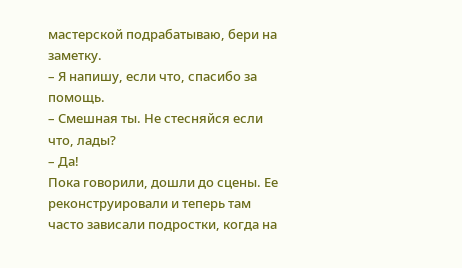мастерской подрабатываю, бери на заметку.
– Я напишу, если что, спасибо за помощь.
– Смешная ты. Не стесняйся если что, лады?
– Да!
Пока говорили, дошли до сцены. Ее реконструировали и теперь там часто зависали подростки, когда на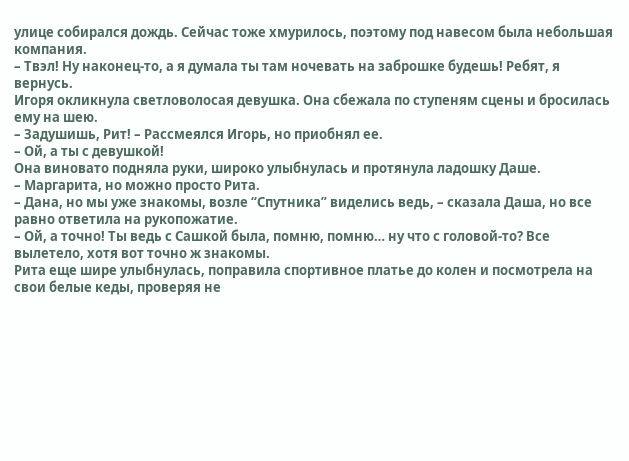улице собирался дождь. Сейчас тоже хмурилось, поэтому под навесом была небольшая компания.
– Твэл! Ну наконец-то, а я думала ты там ночевать на заброшке будешь! Ребят, я вернусь.
Игоря окликнула светловолосая девушка. Она сбежала по ступеням сцены и бросилась ему на шею.
– Задушишь, Рит! – Рассмеялся Игорь, но приобнял ее.
– Ой, а ты с девушкой!
Она виновато подняла руки, широко улыбнулась и протянула ладошку Даше.
– Маргарита, но можно просто Рита.
– Дана, но мы уже знакомы, возле “Спутника” виделись ведь, – сказала Даша, но все равно ответила на рукопожатие.
– Ой, а точно! Ты ведь с Сашкой была, помню, помню… ну что с головой-то? Все вылетело, хотя вот точно ж знакомы.
Рита еще шире улыбнулась, поправила спортивное платье до колен и посмотрела на свои белые кеды, проверяя не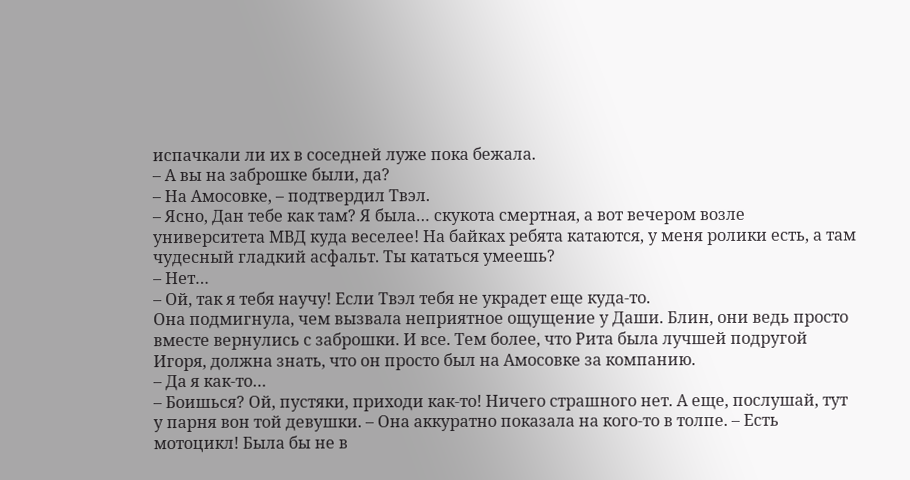испачкали ли их в соседней луже пока бежала.
– А вы на заброшке были, да?
– На Амосовке, – подтвердил Твэл.
– Ясно, Дан тебе как там? Я была… скукота смертная, а вот вечером возле университета МВД куда веселее! На байках ребята катаются, у меня ролики есть, а там чудесный гладкий асфальт. Ты кататься умеешь?
– Нет…
– Ой, так я тебя научу! Если Твэл тебя не украдет еще куда-то.
Она подмигнула, чем вызвала неприятное ощущение у Даши. Блин, они ведь просто вместе вернулись с заброшки. И все. Тем более, что Рита была лучшей подругой Игоря, должна знать, что он просто был на Амосовке за компанию.
– Да я как-то…
– Боишься? Ой, пустяки, приходи как-то! Ничего страшного нет. А еще, послушай, тут у парня вон той девушки. – Она аккуратно показала на кого-то в толпе. – Есть мотоцикл! Была бы не в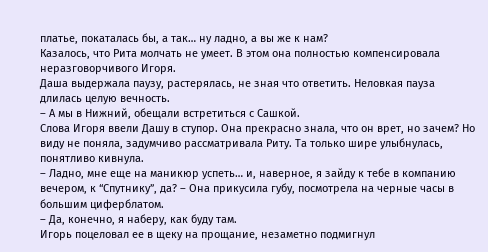платье, покаталась бы, а так… ну ладно, а вы же к нам?
Казалось, что Рита молчать не умеет. В этом она полностью компенсировала неразговорчивого Игоря.
Даша выдержала паузу, растерялась, не зная что ответить. Неловкая пауза длилась целую вечность.
– А мы в Нижний, обещали встретиться с Сашкой.
Слова Игоря ввели Дашу в ступор. Она прекрасно знала, что он врет, но зачем? Но виду не поняла, задумчиво рассматривала Риту. Та только шире улыбнулась, понятливо кивнула.
– Ладно, мне еще на маникюр успеть… и, наверное, я зайду к тебе в компанию вечером, к “Спутнику”, да? – Она прикусила губу, посмотрела на черные часы в большим циферблатом.
– Да, конечно, я наберу, как буду там.
Игорь поцеловал ее в щеку на прощание, незаметно подмигнул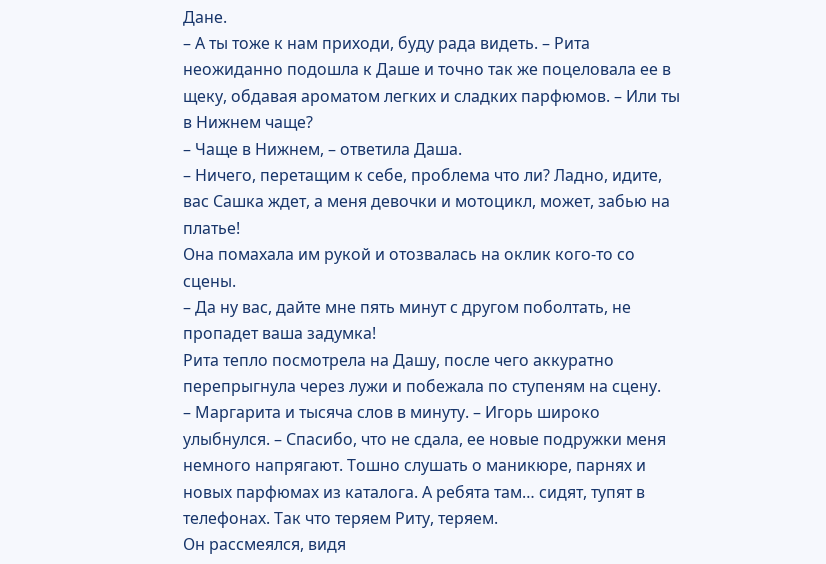Дане.
– А ты тоже к нам приходи, буду рада видеть. – Рита неожиданно подошла к Даше и точно так же поцеловала ее в щеку, обдавая ароматом легких и сладких парфюмов. – Или ты в Нижнем чаще?
– Чаще в Нижнем, – ответила Даша.
– Ничего, перетащим к себе, проблема что ли? Ладно, идите, вас Сашка ждет, а меня девочки и мотоцикл, может, забью на платье!
Она помахала им рукой и отозвалась на оклик кого-то со сцены.
– Да ну вас, дайте мне пять минут с другом поболтать, не пропадет ваша задумка!
Рита тепло посмотрела на Дашу, после чего аккуратно перепрыгнула через лужи и побежала по ступеням на сцену.
– Маргарита и тысяча слов в минуту. – Игорь широко улыбнулся. – Спасибо, что не сдала, ее новые подружки меня немного напрягают. Тошно слушать о маникюре, парнях и новых парфюмах из каталога. А ребята там… сидят, тупят в телефонах. Так что теряем Риту, теряем.
Он рассмеялся, видя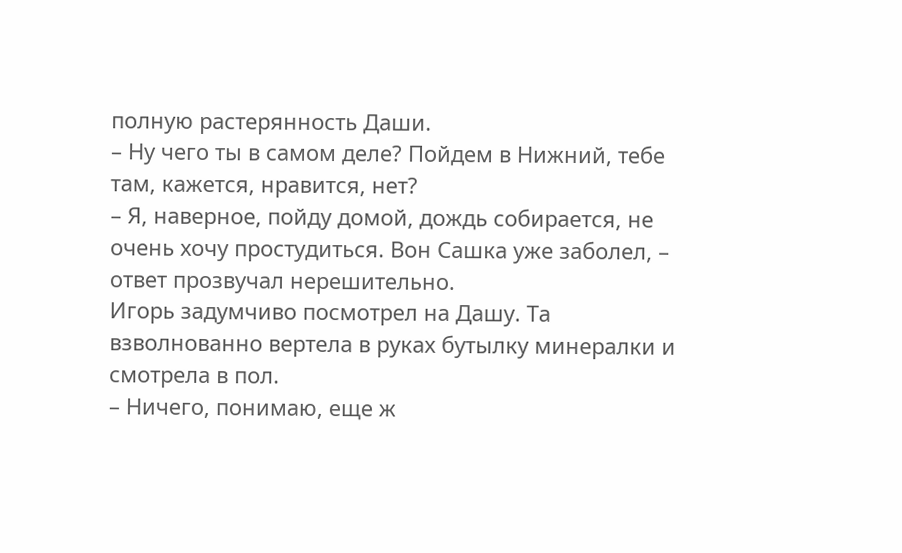полную растерянность Даши.
– Ну чего ты в самом деле? Пойдем в Нижний, тебе там, кажется, нравится, нет?
– Я, наверное, пойду домой, дождь собирается, не очень хочу простудиться. Вон Сашка уже заболел, – ответ прозвучал нерешительно.
Игорь задумчиво посмотрел на Дашу. Та взволнованно вертела в руках бутылку минералки и смотрела в пол.
– Ничего, понимаю, еще ж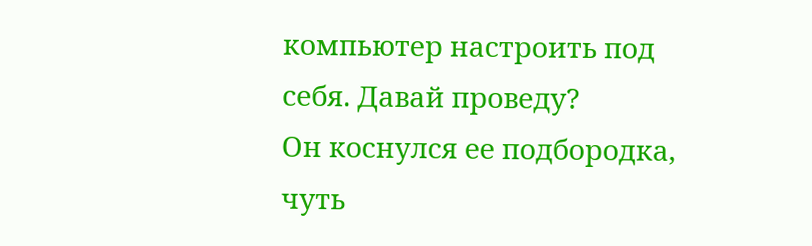компьютер настроить под себя. Давай проведу?
Он коснулся ее подбородка, чуть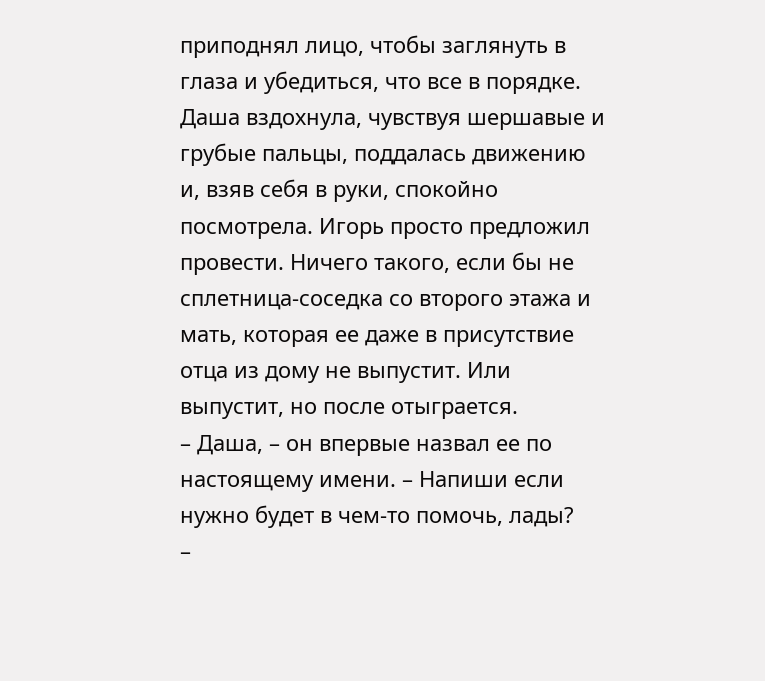приподнял лицо, чтобы заглянуть в глаза и убедиться, что все в порядке.
Даша вздохнула, чувствуя шершавые и грубые пальцы, поддалась движению и, взяв себя в руки, спокойно посмотрела. Игорь просто предложил провести. Ничего такого, если бы не сплетница-соседка со второго этажа и мать, которая ее даже в присутствие отца из дому не выпустит. Или выпустит, но после отыграется.
– Даша, – он впервые назвал ее по настоящему имени. – Напиши если нужно будет в чем-то помочь, лады?
–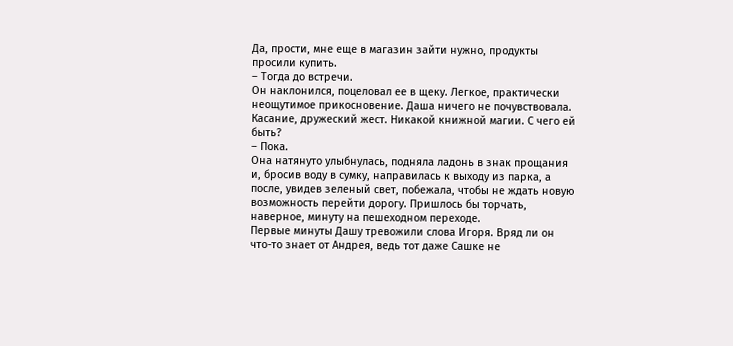Да, прости, мне еще в магазин зайти нужно, продукты просили купить.
– Тогда до встречи.
Он наклонился, поцеловал ее в щеку. Легкое, практически неощутимое прикосновение. Даша ничего не почувствовала. Касание, дружеский жест. Никакой книжной магии. С чего ей быть?
– Пока.
Она натянуто улыбнулась, подняла ладонь в знак прощания и, бросив воду в сумку, направилась к выходу из парка, а после, увидев зеленый свет, побежала, чтобы не ждать новую возможность перейти дорогу. Пришлось бы торчать, наверное, минуту на пешеходном переходе.
Первые минуты Дашу тревожили слова Игоря. Вряд ли он что-то знает от Андрея, ведь тот даже Сашке не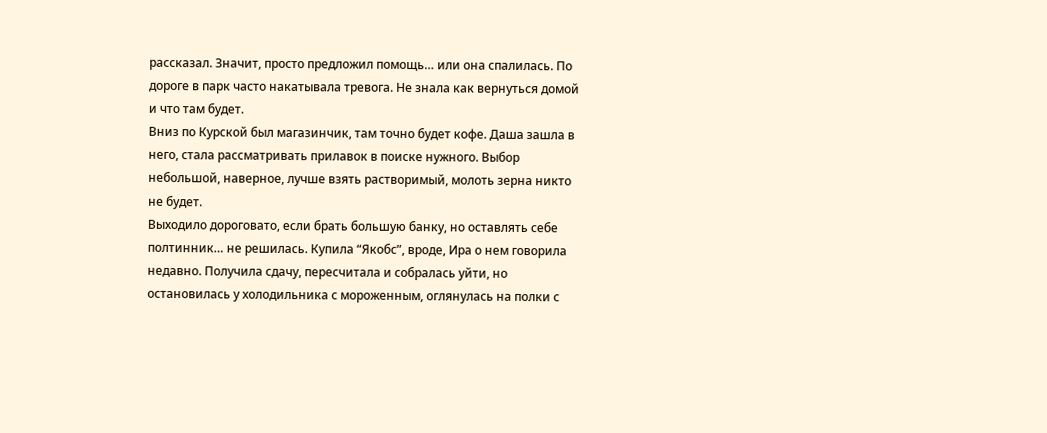рассказал. Значит, просто предложил помощь… или она спалилась. По дороге в парк часто накатывала тревога. Не знала как вернуться домой и что там будет.
Вниз по Курской был магазинчик, там точно будет кофе. Даша зашла в него, стала рассматривать прилавок в поиске нужного. Выбор небольшой, наверное, лучше взять растворимый, молоть зерна никто не будет.
Выходило дороговато, если брать большую банку, но оставлять себе полтинник… не решилась. Купила “Якобс”, вроде, Ира о нем говорила недавно. Получила сдачу, пересчитала и собралась уйти, но остановилась у холодильника с мороженным, оглянулась на полки с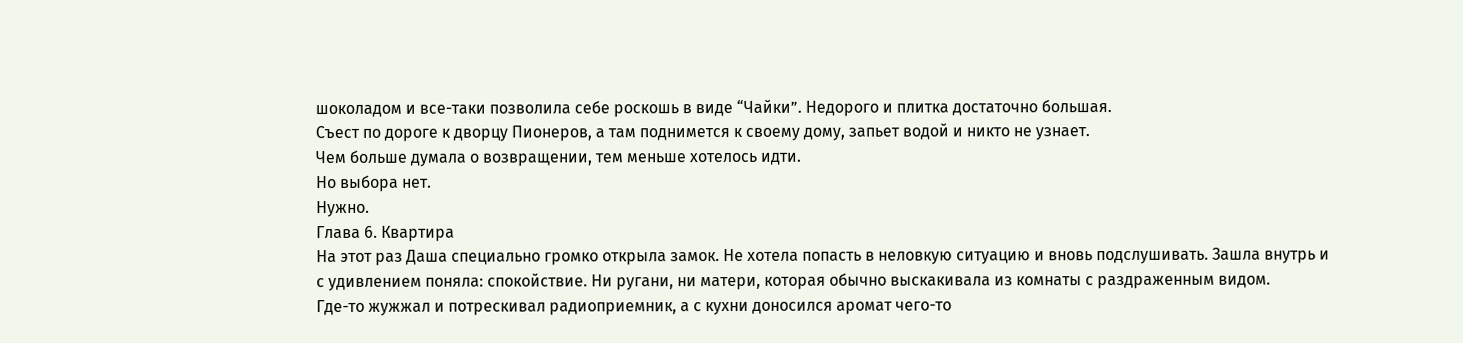шоколадом и все-таки позволила себе роскошь в виде “Чайки”. Недорого и плитка достаточно большая.
Съест по дороге к дворцу Пионеров, а там поднимется к своему дому, запьет водой и никто не узнает.
Чем больше думала о возвращении, тем меньше хотелось идти.
Но выбора нет.
Нужно.
Глава 6. Квартира
На этот раз Даша специально громко открыла замок. Не хотела попасть в неловкую ситуацию и вновь подслушивать. Зашла внутрь и с удивлением поняла: спокойствие. Ни ругани, ни матери, которая обычно выскакивала из комнаты с раздраженным видом.
Где-то жужжал и потрескивал радиоприемник, а с кухни доносился аромат чего-то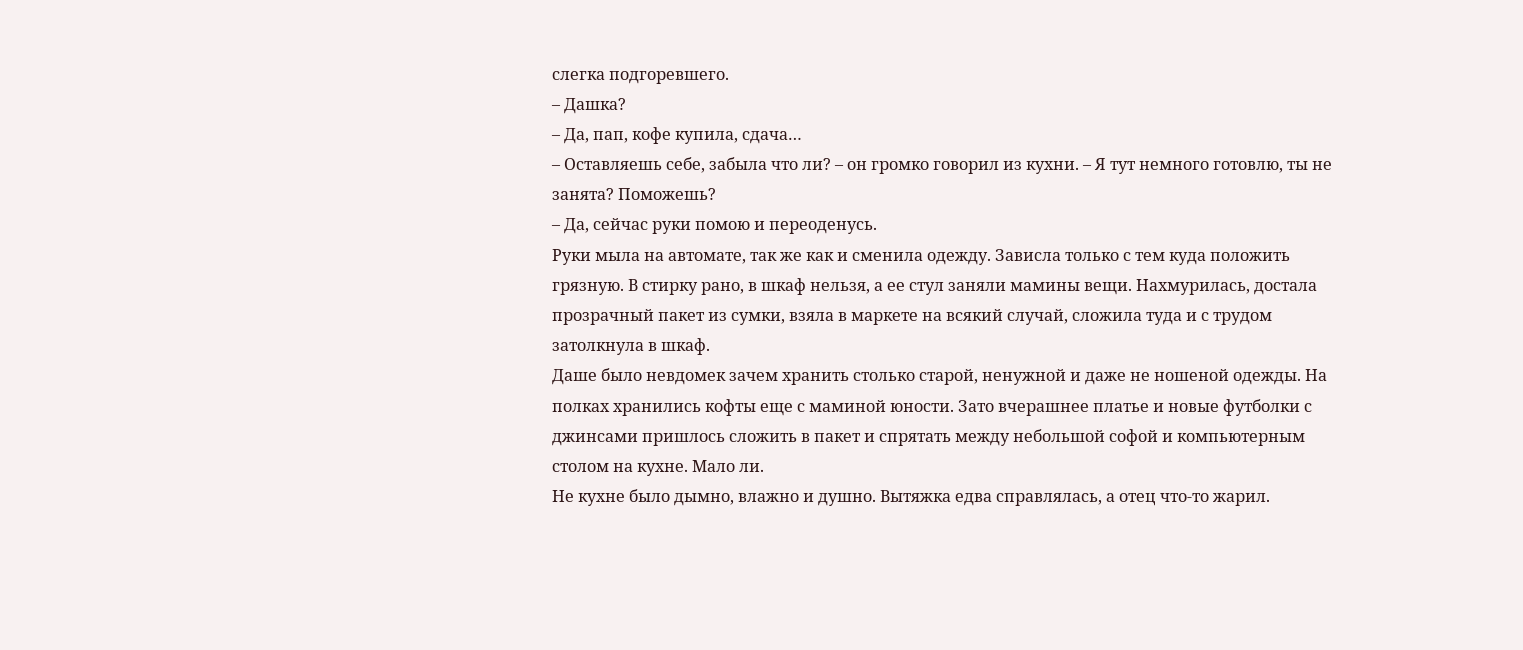слегка подгоревшего.
– Дашка?
– Да, пап, кофе купила, сдача…
– Оставляешь себе, забыла что ли? – он громко говорил из кухни. – Я тут немного готовлю, ты не занята? Поможешь?
– Да, сейчас руки помою и переоденусь.
Руки мыла на автомате, так же как и сменила одежду. Зависла только с тем куда положить грязную. В стирку рано, в шкаф нельзя, а ее стул заняли мамины вещи. Нахмурилась, достала прозрачный пакет из сумки, взяла в маркете на всякий случай, сложила туда и с трудом затолкнула в шкаф.
Даше было невдомек зачем хранить столько старой, ненужной и даже не ношеной одежды. На полках хранились кофты еще с маминой юности. Зато вчерашнее платье и новые футболки с джинсами пришлось сложить в пакет и спрятать между небольшой софой и компьютерным столом на кухне. Мало ли.
Не кухне было дымно, влажно и душно. Вытяжка едва справлялась, а отец что-то жарил.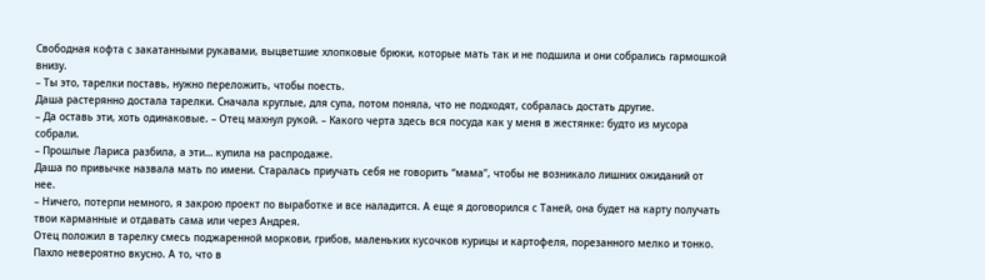Свободная кофта с закатанными рукавами, выцветшие хлопковые брюки, которые мать так и не подшила и они собрались гармошкой внизу.
– Ты это, тарелки поставь, нужно переложить, чтобы поесть.
Даша растерянно достала тарелки. Сначала круглые, для супа, потом поняла, что не подходят, собралась достать другие.
– Да оставь эти, хоть одинаковые. – Отец махнул рукой. – Какого черта здесь вся посуда как у меня в жестянке: будто из мусора собрали.
– Прошлые Лариса разбила, а эти… купила на распродаже.
Даша по привычке назвала мать по имени. Старалась приучать себя не говорить “мама”, чтобы не возникало лишних ожиданий от нее.
– Ничего, потерпи немного, я закрою проект по выработке и все наладится. А еще я договорился с Таней, она будет на карту получать твои карманные и отдавать сама или через Андрея.
Отец положил в тарелку смесь поджаренной моркови, грибов, маленьких кусочков курицы и картофеля, порезанного мелко и тонко. Пахло невероятно вкусно. А то, что в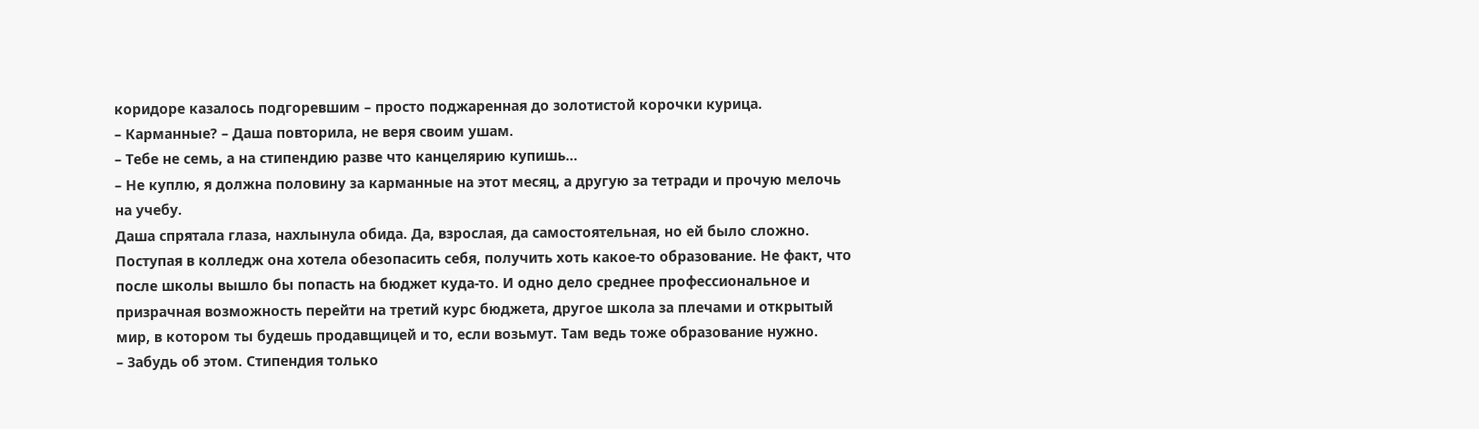коридоре казалось подгоревшим – просто поджаренная до золотистой корочки курица.
– Карманные? – Даша повторила, не веря своим ушам.
– Тебе не семь, а на стипендию разве что канцелярию купишь…
– Не куплю, я должна половину за карманные на этот месяц, а другую за тетради и прочую мелочь на учебу.
Даша спрятала глаза, нахлынула обида. Да, взрослая, да самостоятельная, но ей было сложно. Поступая в колледж она хотела обезопасить себя, получить хоть какое-то образование. Не факт, что после школы вышло бы попасть на бюджет куда-то. И одно дело среднее профессиональное и призрачная возможность перейти на третий курс бюджета, другое школа за плечами и открытый мир, в котором ты будешь продавщицей и то, если возьмут. Там ведь тоже образование нужно.
– Забудь об этом. Стипендия только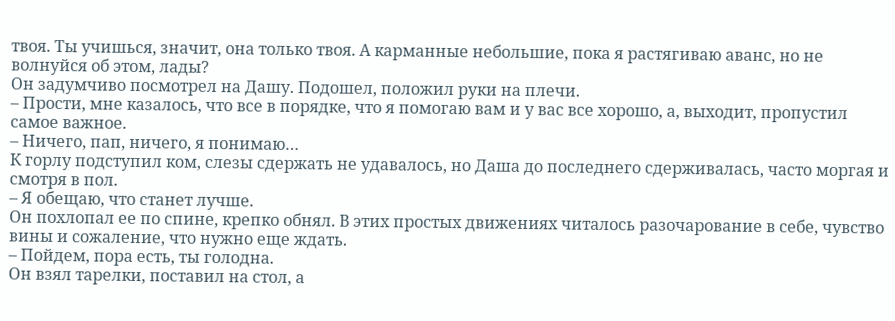твоя. Ты учишься, значит, она только твоя. А карманные небольшие, пока я растягиваю аванс, но не волнуйся об этом, лады?
Он задумчиво посмотрел на Дашу. Подошел, положил руки на плечи.
– Прости, мне казалось, что все в порядке, что я помогаю вам и у вас все хорошо, а, выходит, пропустил самое важное.
– Ничего, пап, ничего, я понимаю…
К горлу подступил ком, слезы сдержать не удавалось, но Даша до последнего сдерживалась, часто моргая и смотря в пол.
– Я обещаю, что станет лучше.
Он похлопал ее по спине, крепко обнял. В этих простых движениях читалось разочарование в себе, чувство вины и сожаление, что нужно еще ждать.
– Пойдем, пора есть, ты голодна.
Он взял тарелки, поставил на стол, а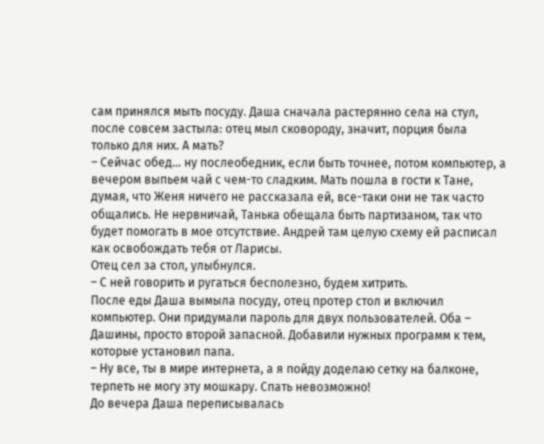сам принялся мыть посуду. Даша сначала растерянно села на стул, после совсем застыла: отец мыл сковороду, значит, порция была только для них. А мать?
– Сейчас обед… ну послеобедник, если быть точнее, потом компьютер, а вечером выпьем чай с чем-то сладким. Мать пошла в гости к Тане, думая, что Женя ничего не рассказала ей, все-таки они не так часто общались. Не нервничай, Танька обещала быть партизаном, так что будет помогать в мое отсутствие. Андрей там целую схему ей расписал как освобождать тебя от Ларисы.
Отец сел за стол, улыбнулся.
– С ней говорить и ругаться бесполезно, будем хитрить.
После еды Даша вымыла посуду, отец протер стол и включил компьютер. Они придумали пароль для двух пользователей. Оба – Дашины, просто второй запасной. Добавили нужных программ к тем, которые установил папа.
– Ну все, ты в мире интернета, а я пойду доделаю сетку на балконе, терпеть не могу эту мошкару. Спать невозможно!
До вечера Даша переписывалась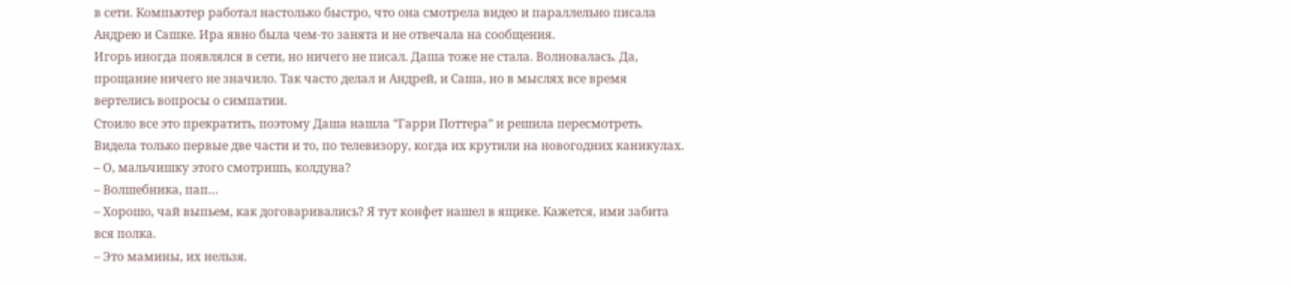в сети. Компьютер работал настолько быстро, что она смотрела видео и параллельно писала Андрею и Сашке. Ира явно была чем-то занята и не отвечала на сообщения.
Игорь иногда появлялся в сети, но ничего не писал. Даша тоже не стала. Волновалась. Да, прощание ничего не значило. Так часто делал и Андрей, и Саша, но в мыслях все время вертелись вопросы о симпатии.
Стоило все это прекратить, поэтому Даша нашла “Гарри Поттера” и решила пересмотреть. Видела только первые две части и то, по телевизору, когда их крутили на новогодних каникулах.
– О, мальчишку этого смотришь, колдуна?
– Волшебника, пап…
– Хорошо, чай выпьем, как договаривались? Я тут конфет нашел в ящике. Кажется, ими забита вся полка.
– Это мамины, их нельзя.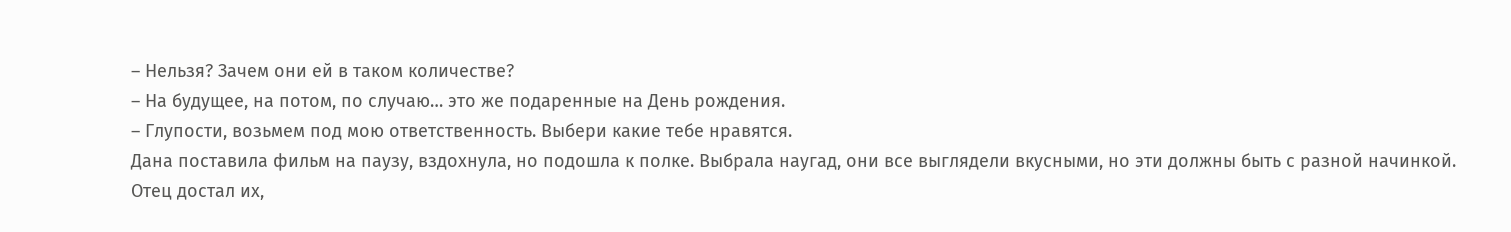– Нельзя? Зачем они ей в таком количестве?
– На будущее, на потом, по случаю… это же подаренные на День рождения.
– Глупости, возьмем под мою ответственность. Выбери какие тебе нравятся.
Дана поставила фильм на паузу, вздохнула, но подошла к полке. Выбрала наугад, они все выглядели вкусными, но эти должны быть с разной начинкой.
Отец достал их,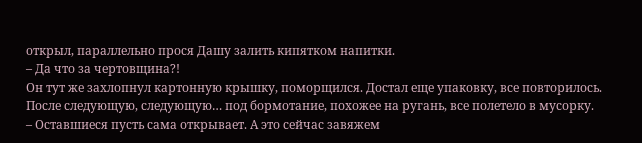открыл, параллельно прося Дашу залить кипятком напитки.
– Да что за чертовщина?!
Он тут же захлопнул картонную крышку, поморщился. Достал еще упаковку, все повторилось. После следующую, следующую… под бормотание, похожее на ругань, все полетело в мусорку.
– Оставшиеся пусть сама открывает. А это сейчас завяжем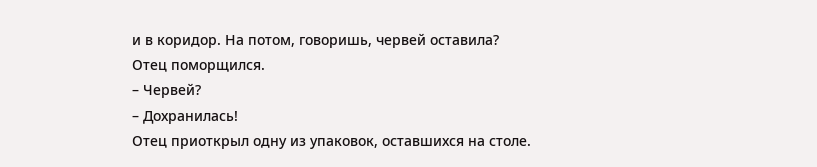и в коридор. На потом, говоришь, червей оставила?
Отец поморщился.
– Червей?
– Дохранилась!
Отец приоткрыл одну из упаковок, оставшихся на столе.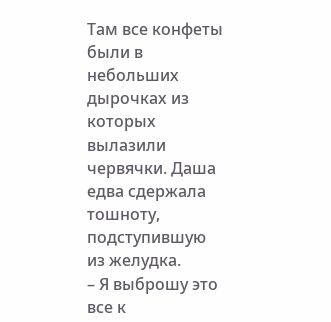Там все конфеты были в небольших дырочках из которых вылазили червячки. Даша едва сдержала тошноту, подступившую из желудка.
– Я выброшу это все к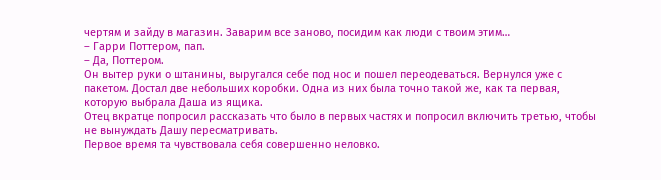чертям и зайду в магазин. Заварим все заново, посидим как люди с твоим этим…
– Гарри Поттером, пап.
– Да, Поттером.
Он вытер руки о штанины, выругался себе под нос и пошел переодеваться. Вернулся уже с пакетом. Достал две небольших коробки. Одна из них была точно такой же, как та первая, которую выбрала Даша из ящика.
Отец вкратце попросил рассказать что было в первых частях и попросил включить третью, чтобы не вынуждать Дашу пересматривать.
Первое время та чувствовала себя совершенно неловко.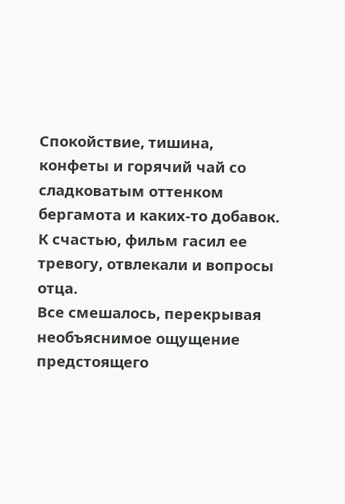Спокойствие, тишина, конфеты и горячий чай со сладковатым оттенком бергамота и каких-то добавок. К счастью, фильм гасил ее тревогу, отвлекали и вопросы отца.
Все смешалось, перекрывая необъяснимое ощущение предстоящего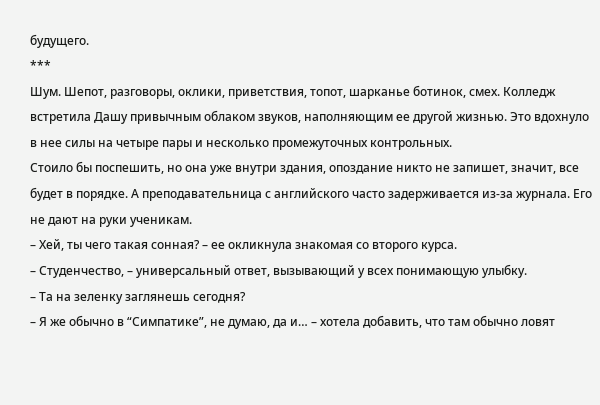будущего.
***
Шум. Шепот, разговоры, оклики, приветствия, топот, шарканье ботинок, смех. Колледж встретила Дашу привычным облаком звуков, наполняющим ее другой жизнью. Это вдохнуло в нее силы на четыре пары и несколько промежуточных контрольных.
Стоило бы поспешить, но она уже внутри здания, опоздание никто не запишет, значит, все будет в порядке. А преподавательница с английского часто задерживается из-за журнала. Его не дают на руки ученикам.
– Хей, ты чего такая сонная? – ее окликнула знакомая со второго курса.
– Студенчество, – универсальный ответ, вызывающий у всех понимающую улыбку.
– Та на зеленку заглянешь сегодня?
– Я же обычно в “Симпатике”, не думаю, да и… – хотела добавить, что там обычно ловят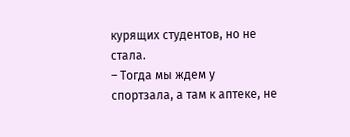курящих студентов, но не стала.
– Тогда мы ждем у спортзала, а там к аптеке, не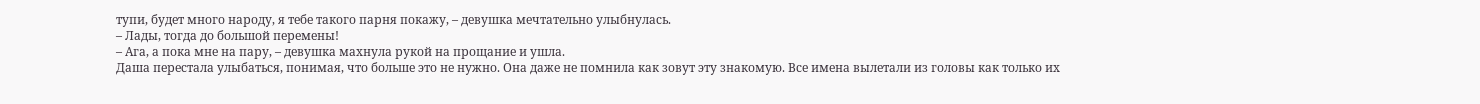тупи, будет много народу, я тебе такого парня покажу, – девушка мечтательно улыбнулась.
– Лады, тогда до большой перемены!
– Ага, а пока мне на пару, – девушка махнула рукой на прощание и ушла.
Даша перестала улыбаться, понимая, что больше это не нужно. Она даже не помнила как зовут эту знакомую. Все имена вылетали из головы как только их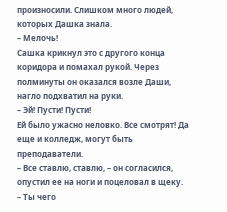произносили. Слишком много людей, которых Дашка знала.
– Мелочь!
Сашка крикнул это с другого конца коридора и помахал рукой. Через полминуты он оказался возле Даши, нагло подхватил на руки.
– Эй! Пусти! Пусти!
Ей было ужасно неловко. Все смотрят! Да еще и колледж, могут быть преподаватели.
– Все ставлю, ставлю, – он согласился, опустил ее на ноги и поцеловал в щеку.
– Ты чего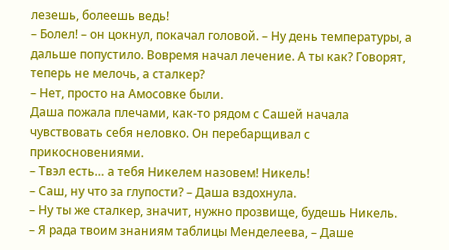лезешь, болеешь ведь!
– Болел! – он цокнул, покачал головой. – Ну день температуры, а дальше попустило. Вовремя начал лечение. А ты как? Говорят, теперь не мелочь, а сталкер?
– Нет, просто на Амосовке были.
Даша пожала плечами, как-то рядом с Сашей начала чувствовать себя неловко. Он перебарщивал с прикосновениями.
– Твэл есть… а тебя Никелем назовем! Никель!
– Саш, ну что за глупости? – Даша вздохнула.
– Ну ты же сталкер, значит, нужно прозвище, будешь Никель.
– Я рада твоим знаниям таблицы Менделеева, – Даше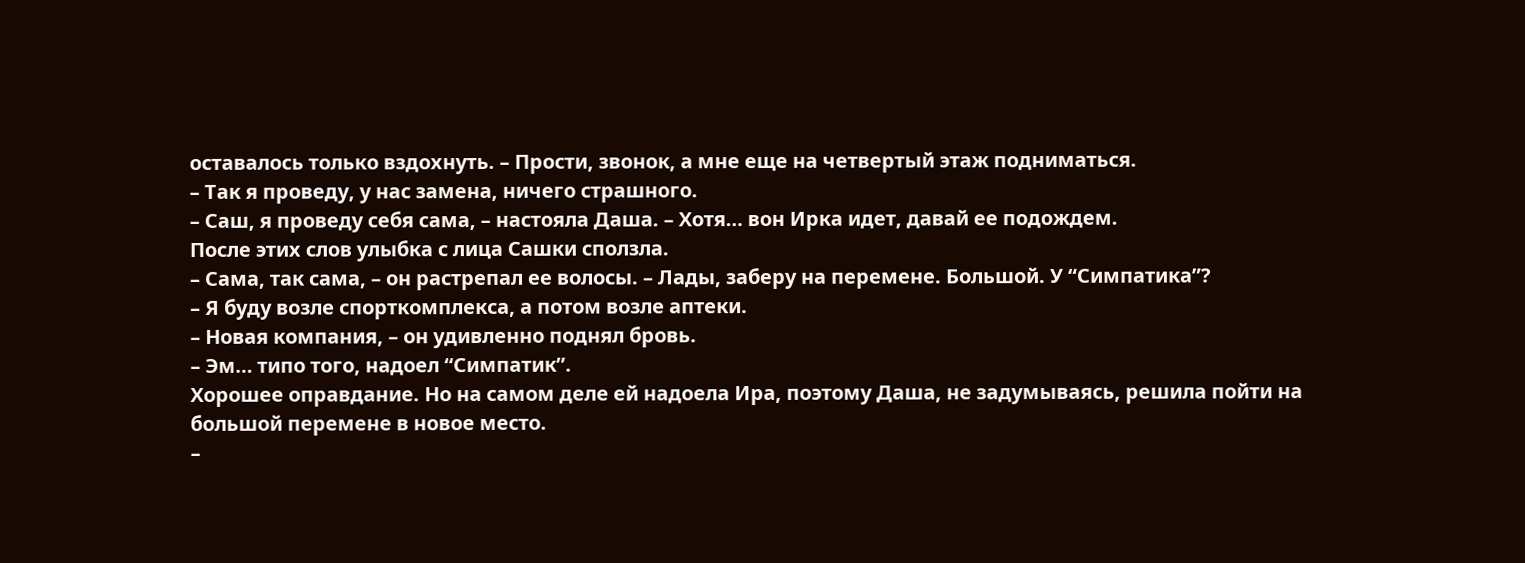оставалось только вздохнуть. – Прости, звонок, а мне еще на четвертый этаж подниматься.
– Так я проведу, у нас замена, ничего страшного.
– Саш, я проведу себя сама, – настояла Даша. – Хотя… вон Ирка идет, давай ее подождем.
После этих слов улыбка с лица Сашки сползла.
– Сама, так сама, – он растрепал ее волосы. – Лады, заберу на перемене. Большой. У “Симпатика”?
– Я буду возле спорткомплекса, а потом возле аптеки.
– Новая компания, – он удивленно поднял бровь.
– Эм… типо того, надоел “Симпатик”.
Хорошее оправдание. Но на самом деле ей надоела Ира, поэтому Даша, не задумываясь, решила пойти на большой перемене в новое место.
–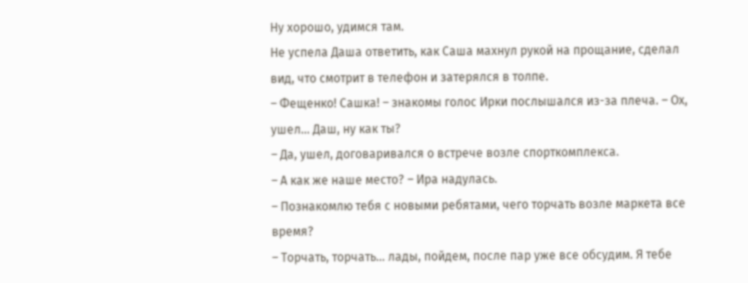Ну хорошо, удимся там.
Не успела Даша ответить, как Саша махнул рукой на прощание, сделал вид, что смотрит в телефон и затерялся в толпе.
– Фещенко! Сашка! – знакомы голос Ирки послышался из-за плеча. – Ох, ушел… Даш, ну как ты?
– Да, ушел, договаривался о встрече возле спорткомплекса.
– А как же наше место? – Ира надулась.
– Познакомлю тебя с новыми ребятами, чего торчать возле маркета все время?
– Торчать, торчать… лады, пойдем, после пар уже все обсудим. Я тебе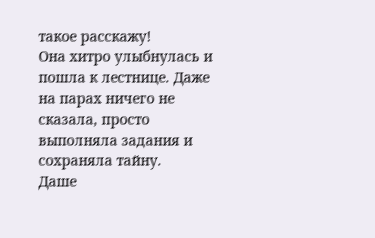такое расскажу!
Она хитро улыбнулась и пошла к лестнице. Даже на парах ничего не сказала, просто выполняла задания и сохраняла тайну.
Даше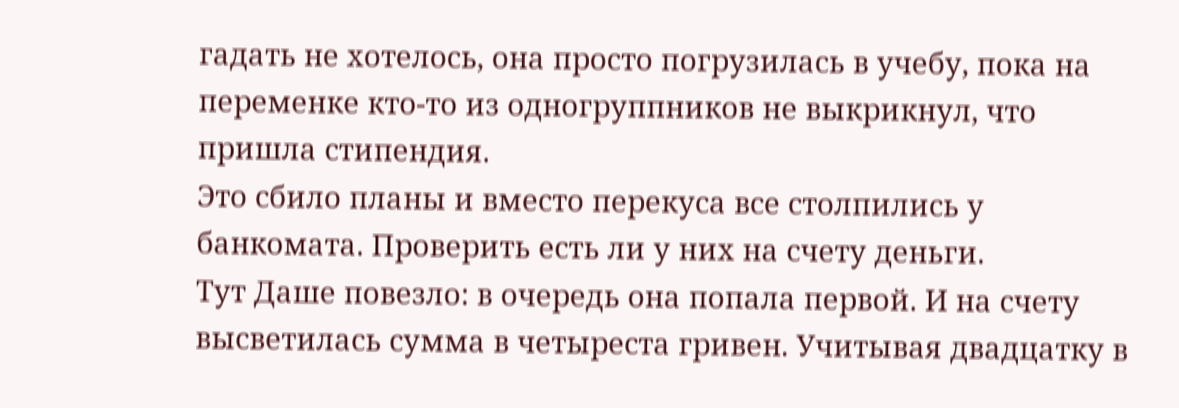гадать не хотелось, она просто погрузилась в учебу, пока на переменке кто-то из одногруппников не выкрикнул, что пришла стипендия.
Это сбило планы и вместо перекуса все столпились у банкомата. Проверить есть ли у них на счету деньги.
Тут Даше повезло: в очередь она попала первой. И на счету высветилась сумма в четыреста гривен. Учитывая двадцатку в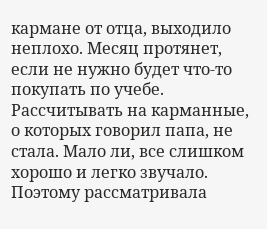кармане от отца, выходило неплохо. Месяц протянет, если не нужно будет что-то покупать по учебе. Рассчитывать на карманные, о которых говорил папа, не стала. Мало ли, все слишком хорошо и легко звучало. Поэтому рассматривала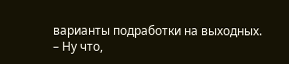варианты подработки на выходных.
– Ну что,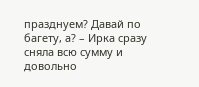празднуем? Давай по багету, а? – Ирка сразу сняла всю сумму и довольно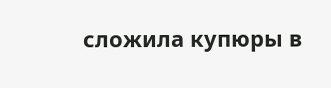сложила купюры в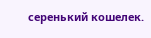серенький кошелек.